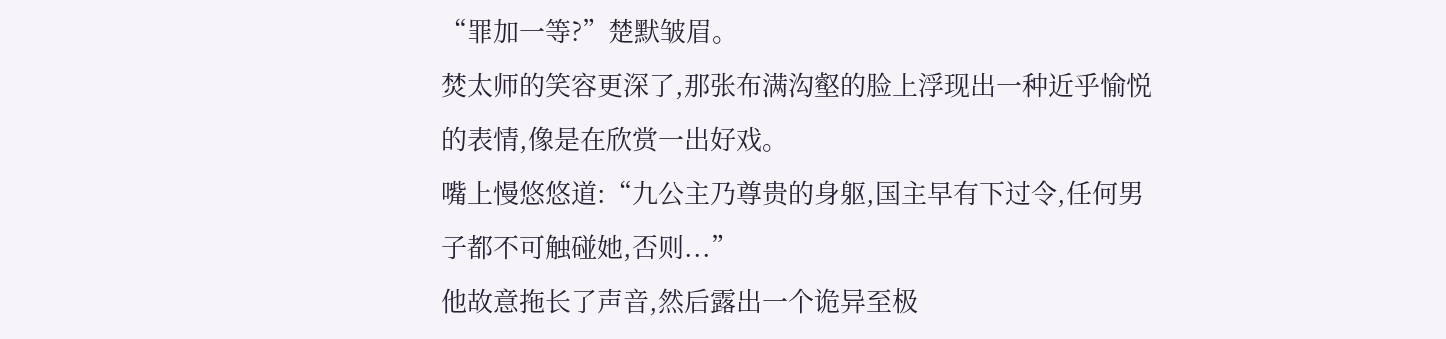“罪加一等?”楚默皱眉。
焚太师的笑容更深了,那张布满沟壑的脸上浮现出一种近乎愉悦的表情,像是在欣赏一出好戏。
嘴上慢悠悠道:“九公主乃尊贵的身躯,国主早有下过令,任何男子都不可触碰她,否则...”
他故意拖长了声音,然后露出一个诡异至极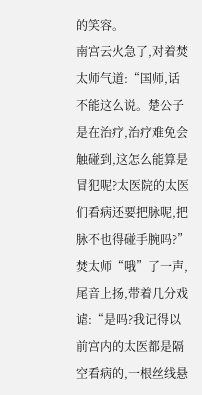的笑容。
南宫云火急了,对着焚太师气道:“国师,话不能这么说。楚公子是在治疗,治疗难免会触碰到,这怎么能算是冒犯呢?太医院的太医们看病还要把脉呢,把脉不也得碰手腕吗?”
焚太师“哦”了一声,尾音上扬,带着几分戏谑:“是吗?我记得以前宫内的太医都是隔空看病的,一根丝线悬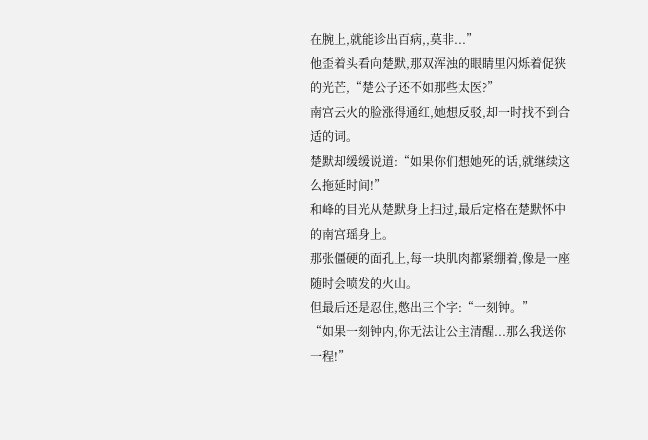在腕上,就能诊出百病,,莫非...”
他歪着头看向楚默,那双浑浊的眼睛里闪烁着促狭的光芒,“楚公子还不如那些太医?”
南宫云火的脸涨得通红,她想反驳,却一时找不到合适的词。
楚默却缓缓说道:“如果你们想她死的话,就继续这么拖延时间!”
和峰的目光从楚默身上扫过,最后定格在楚默怀中的南宫瑶身上。
那张僵硬的面孔上,每一块肌肉都紧绷着,像是一座随时会喷发的火山。
但最后还是忍住,憋出三个字:“一刻钟。”
“如果一刻钟内,你无法让公主清醒...那么我送你一程!”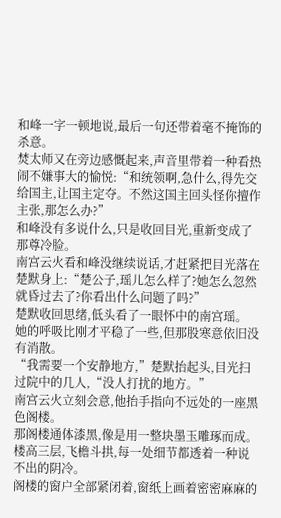和峰一字一顿地说,最后一句还带着毫不掩饰的杀意。
焚太师又在旁边感慨起来,声音里带着一种看热闹不嫌事大的愉悦:“和统领啊,急什么,得先交给国主,让国主定夺。不然这国主回头怪你擅作主张,那怎么办?”
和峰没有多说什么,只是收回目光,重新变成了那尊冷脸。
南宫云火看和峰没继续说话,才赶紧把目光落在楚默身上:“楚公子,瑶儿怎么样了?她怎么忽然就昏过去了?你看出什么问题了吗?”
楚默收回思绪,低头看了一眼怀中的南宫瑶。
她的呼吸比刚才平稳了一些,但那股寒意依旧没有消散。
“我需要一个安静地方,”楚默抬起头,目光扫过院中的几人,“没人打扰的地方。”
南宫云火立刻会意,他抬手指向不远处的一座黑色阁楼。
那阁楼通体漆黑,像是用一整块墨玉雕琢而成。
楼高三层,飞檐斗拱,每一处细节都透着一种说不出的阴冷。
阁楼的窗户全部紧闭着,窗纸上画着密密麻麻的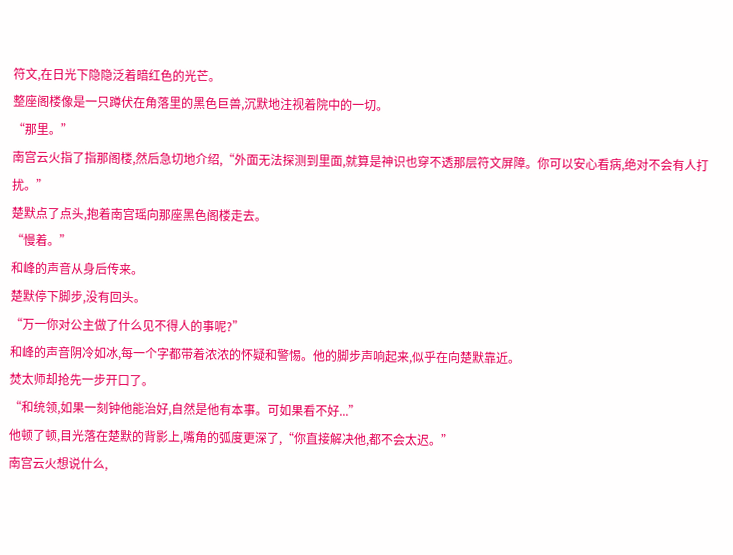符文,在日光下隐隐泛着暗红色的光芒。
整座阁楼像是一只蹲伏在角落里的黑色巨兽,沉默地注视着院中的一切。
“那里。”
南宫云火指了指那阁楼,然后急切地介绍,“外面无法探测到里面,就算是神识也穿不透那层符文屏障。你可以安心看病,绝对不会有人打扰。”
楚默点了点头,抱着南宫瑶向那座黑色阁楼走去。
“慢着。”
和峰的声音从身后传来。
楚默停下脚步,没有回头。
“万一你对公主做了什么见不得人的事呢?”
和峰的声音阴冷如冰,每一个字都带着浓浓的怀疑和警惕。他的脚步声响起来,似乎在向楚默靠近。
焚太师却抢先一步开口了。
“和统领,如果一刻钟他能治好,自然是他有本事。可如果看不好...”
他顿了顿,目光落在楚默的背影上,嘴角的弧度更深了,“你直接解决他,都不会太迟。”
南宫云火想说什么,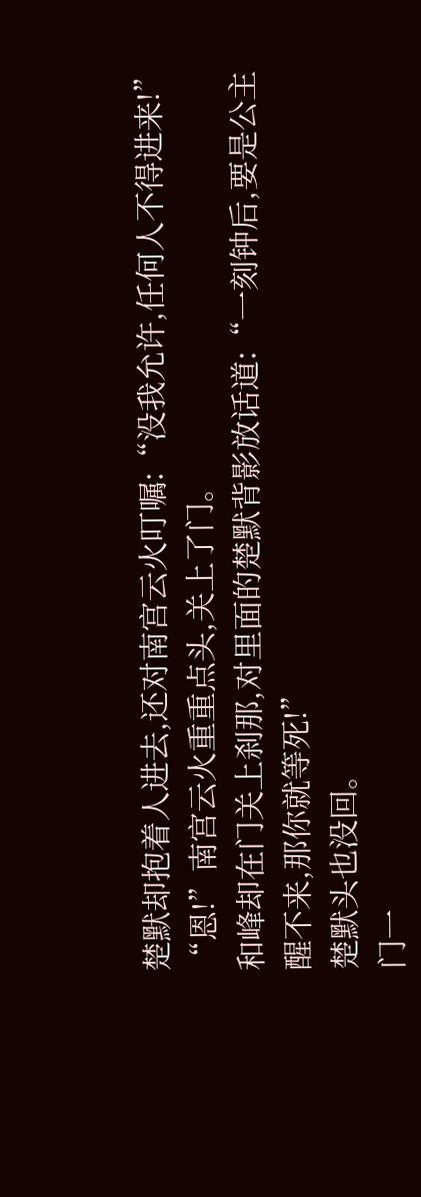楚默却抱着人进去,还对南宫云火叮嘱:“没我允许,任何人不得进来!”
“恩!”南宫云火重重点头,关上了门。
和峰却在门关上刹那,对里面的楚默背影放话道:“一刻钟后,要是公主醒不来,那你就等死!”
楚默头也没回。
门一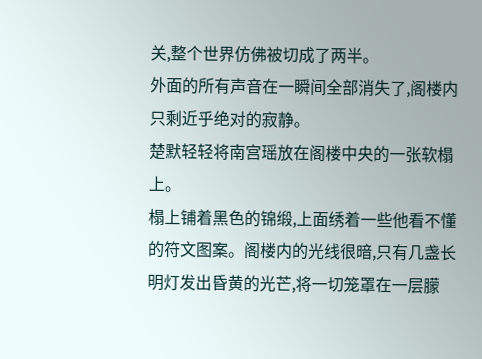关,整个世界仿佛被切成了两半。
外面的所有声音在一瞬间全部消失了,阁楼内只剩近乎绝对的寂静。
楚默轻轻将南宫瑶放在阁楼中央的一张软榻上。
榻上铺着黑色的锦缎,上面绣着一些他看不懂的符文图案。阁楼内的光线很暗,只有几盏长明灯发出昏黄的光芒,将一切笼罩在一层朦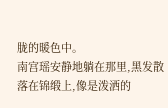胧的暖色中。
南宫瑶安静地躺在那里,黑发散落在锦缎上,像是泼洒的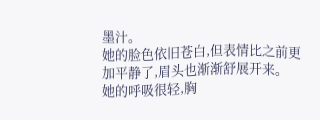墨汁。
她的脸色依旧苍白,但表情比之前更加平静了,眉头也渐渐舒展开来。
她的呼吸很轻,胸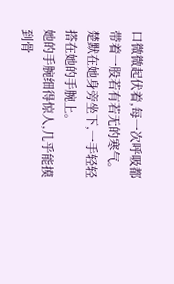口微微起伏着,每一次呼吸都带着一股若有若无的寒气。
楚默在她身旁坐下,一手轻轻搭在她的手腕上。
她的手腕细得惊人,几乎能摸到骨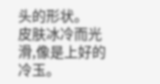头的形状。
皮肤冰冷而光滑,像是上好的冷玉。